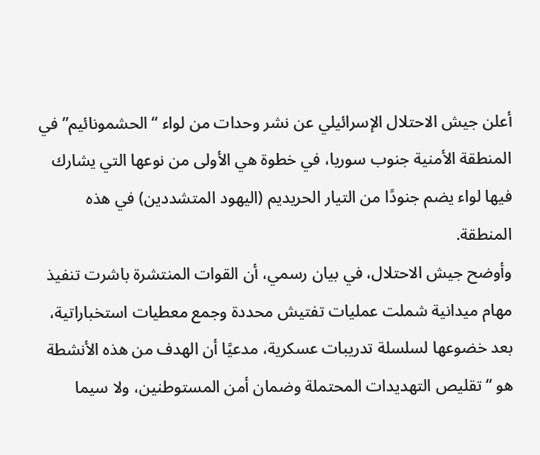أعلن جيش الاحتلال الإسرائيلي عن نشر وحدات من لواء “الحشمونائيم” في المنطقة الأمنية جنوب سوريا، في خطوة هي الأولى من نوعها التي يشارك فيها لواء يضم جنودًا من التيار الحريديم (اليهود المتشددين) في هذه المنطقة.
وأوضح جيش الاحتلال، في بيان رسمي، أن القوات المنتشرة باشرت تنفيذ مهام ميدانية شملت عمليات تفتيش محددة وجمع معطيات استخباراتية، بعد خضوعها لسلسلة تدريبات عسكرية، مدعيًا أن الهدف من هذه الأنشطة هو “تقليص التهديدات المحتملة وضمان أمن المستوطنين، ولا سيما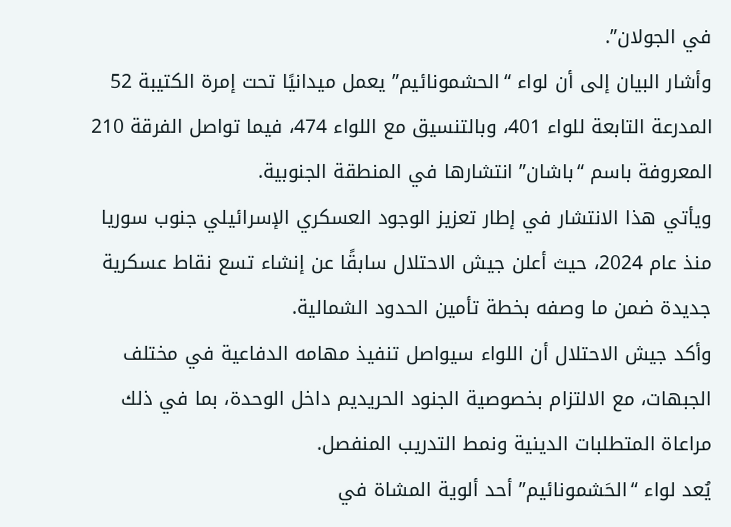في الجولان”.
وأشار البيان إلى أن لواء “الحشمونائيم” يعمل ميدانيًا تحت إمرة الكتيبة 52 المدرعة التابعة للواء 401، وبالتنسيق مع اللواء 474، فيما تواصل الفرقة 210 المعروفة باسم “باشان” انتشارها في المنطقة الجنوبية.
ويأتي هذا الانتشار في إطار تعزيز الوجود العسكري الإسرائيلي جنوب سوريا منذ عام 2024، حيث أعلن جيش الاحتلال سابقًا عن إنشاء تسع نقاط عسكرية جديدة ضمن ما وصفه بخطة تأمين الحدود الشمالية.
وأكد جيش الاحتلال أن اللواء سيواصل تنفيذ مهامه الدفاعية في مختلف الجبهات، مع الالتزام بخصوصية الجنود الحريديم داخل الوحدة، بما في ذلك مراعاة المتطلبات الدينية ونمط التدريب المنفصل.
يُعد لواء “الحَشمونائيم” أحد ألوية المشاة في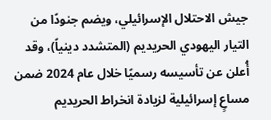جيش الاحتلال الإسرائيلي، ويضم جنودًا من التيار اليهودي الحريديم (المتشدد دينياً)، وقد أُعلن عن تأسيسه رسميًا خلال عام 2024 ضمن مساعٍ إسرائيلية لزيادة انخراط الحريديم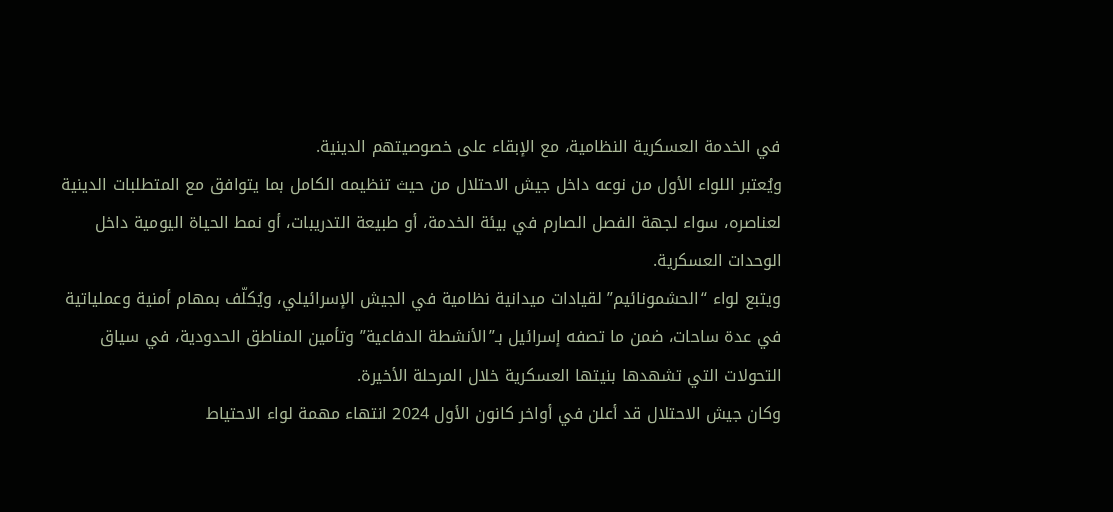في الخدمة العسكرية النظامية، مع الإبقاء على خصوصيتهم الدينية.
ويُعتبر اللواء الأول من نوعه داخل جيش الاحتلال من حيث تنظيمه الكامل بما يتوافق مع المتطلبات الدينية لعناصره، سواء لجهة الفصل الصارم في بيئة الخدمة، أو طبيعة التدريبات، أو نمط الحياة اليومية داخل الوحدات العسكرية.
ويتبع لواء “الحشمونائيم” لقيادات ميدانية نظامية في الجيش الإسرائيلي، ويُكلّف بمهام أمنية وعملياتية في عدة ساحات، ضمن ما تصفه إسرائيل بـ”الأنشطة الدفاعية” وتأمين المناطق الحدودية، في سياق التحولات التي تشهدها بنيتها العسكرية خلال المرحلة الأخيرة.
وكان جيش الاحتلال قد أعلن في أواخر كانون الأول 2024 انتهاء مهمة لواء الاحتياط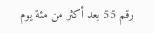رقم 55 بعد أكثر من مئة يوم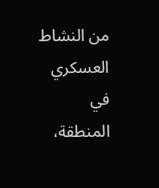من النشاط العسكري في المنطقة،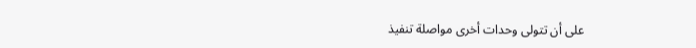على أن تتولى وحدات أخرى مواصلة تنفيذ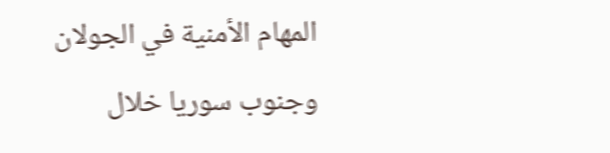المهام الأمنية في الجولان وجنوب سوريا خلال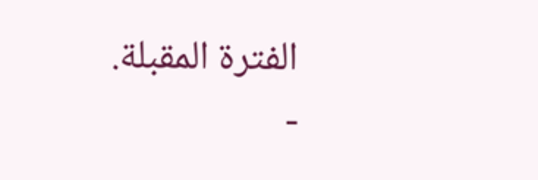الفترة المقبلة.
-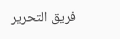فريق التحرير